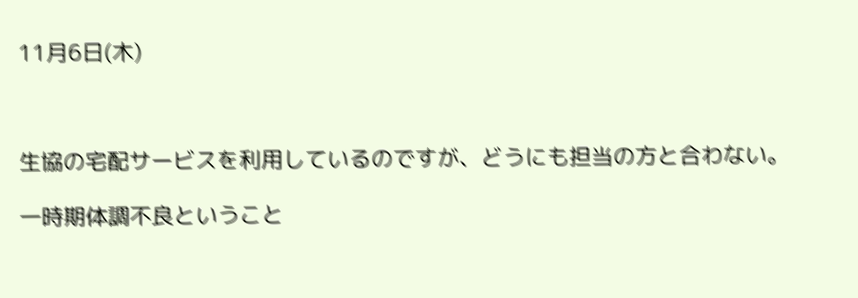11月6日(木)



生協の宅配サービスを利用しているのですが、どうにも担当の方と合わない。

一時期体調不良ということ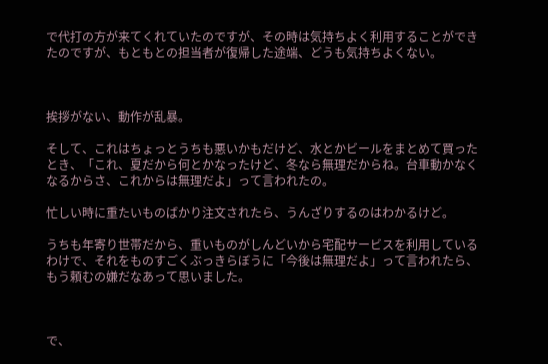で代打の方が来てくれていたのですが、その時は気持ちよく利用することができたのですが、もともとの担当者が復帰した途端、どうも気持ちよくない。



挨拶がない、動作が乱暴。

そして、これはちょっとうちも悪いかもだけど、水とかビールをまとめて買ったとき、「これ、夏だから何とかなったけど、冬なら無理だからね。台車動かなくなるからさ、これからは無理だよ」って言われたの。

忙しい時に重たいものばかり注文されたら、うんざりするのはわかるけど。

うちも年寄り世帯だから、重いものがしんどいから宅配サービスを利用しているわけで、それをものすごくぶっきらぼうに「今後は無理だよ」って言われたら、もう頼むの嫌だなあって思いました。



で、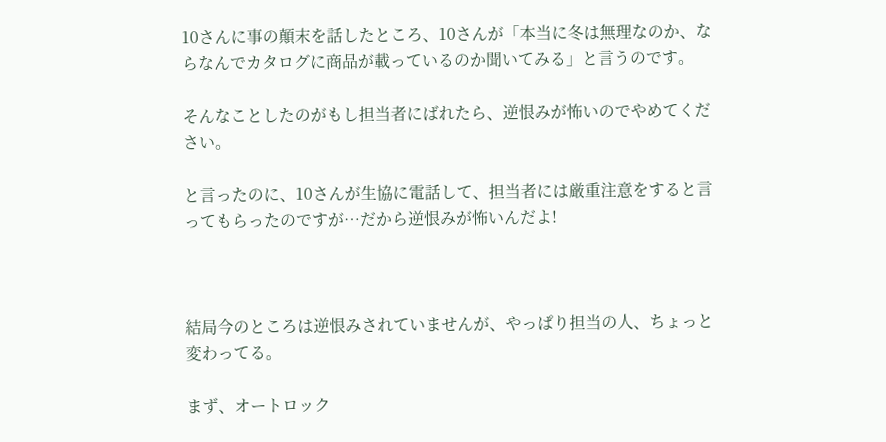10さんに事の顛末を話したところ、10さんが「本当に冬は無理なのか、ならなんでカタログに商品が載っているのか聞いてみる」と言うのです。

そんなことしたのがもし担当者にばれたら、逆恨みが怖いのでやめてください。

と言ったのに、10さんが生協に電話して、担当者には厳重注意をすると言ってもらったのですが…だから逆恨みが怖いんだよ!



結局今のところは逆恨みされていませんが、やっぱり担当の人、ちょっと変わってる。

まず、オートロック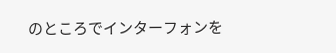のところでインターフォンを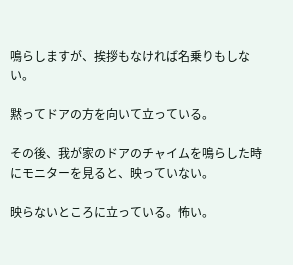鳴らしますが、挨拶もなければ名乗りもしない。

黙ってドアの方を向いて立っている。

その後、我が家のドアのチャイムを鳴らした時にモニターを見ると、映っていない。

映らないところに立っている。怖い。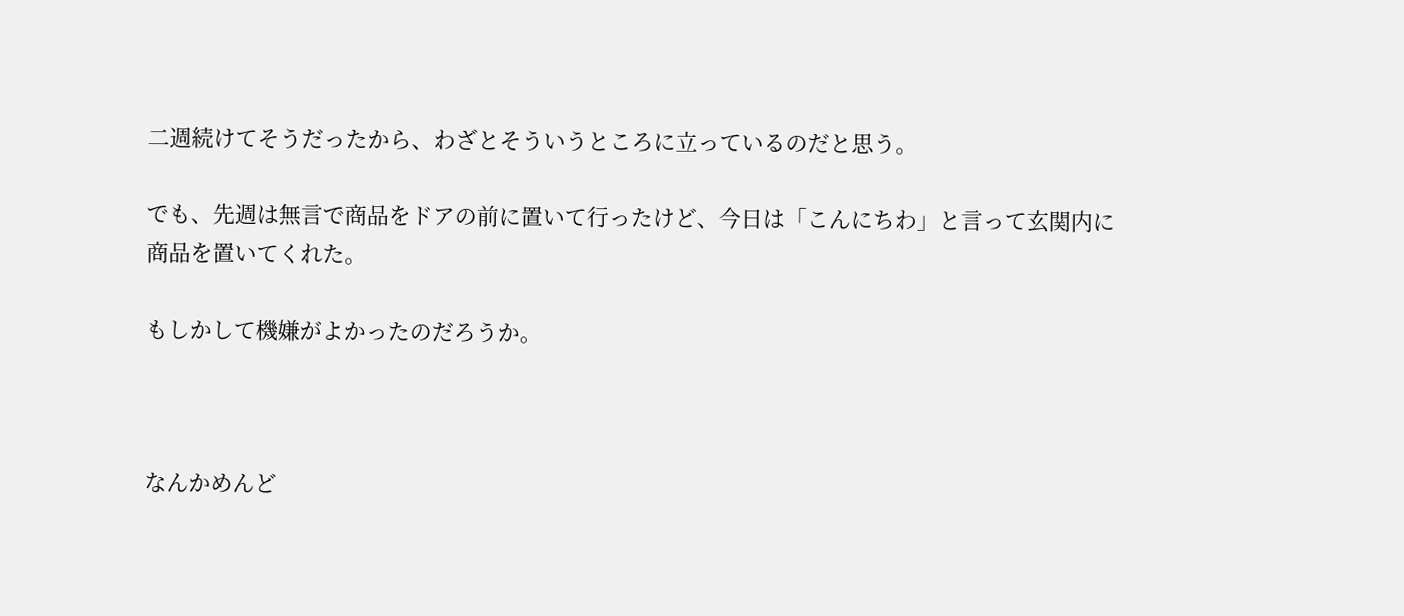二週続けてそうだったから、わざとそういうところに立っているのだと思う。

でも、先週は無言で商品をドアの前に置いて行ったけど、今日は「こんにちわ」と言って玄関内に商品を置いてくれた。

もしかして機嫌がよかったのだろうか。



なんかめんど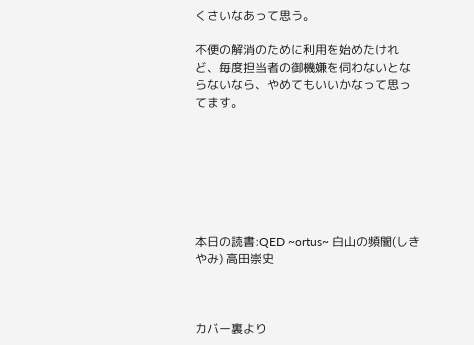くさいなあって思う。

不便の解消のために利用を始めたけれど、毎度担当者の御機嫌を伺わないとならないなら、やめてもいいかなって思ってます。







本日の読書:QED ~ortus~ 白山の頻闇(しきやみ) 高田崇史



カバー裏より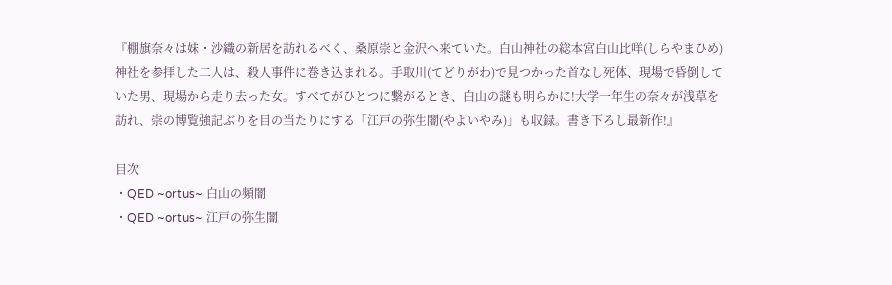『棚旗奈々は妹・沙織の新居を訪れるべく、桑原崇と金沢へ来ていた。白山神社の総本宮白山比咩(しらやまひめ)神社を参拝した二人は、殺人事件に巻き込まれる。手取川(てどりがわ)で見つかった首なし死体、現場で昏倒していた男、現場から走り去った女。すべてがひとつに繋がるとき、白山の謎も明らかに!大学一年生の奈々が浅草を訪れ、崇の博覧強記ぶりを目の当たりにする「江戸の弥生闇(やよいやみ)」も収録。書き下ろし最新作!』

目次
・QED ~ortus~ 白山の頻闇
・QED ~ortus~ 江戸の弥生闇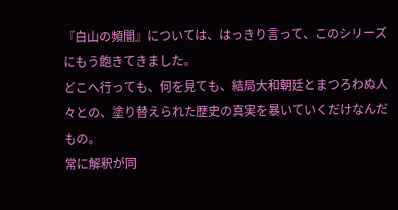『白山の頻闇』については、はっきり言って、このシリーズにもう飽きてきました。
どこへ行っても、何を見ても、結局大和朝廷とまつろわぬ人々との、塗り替えられた歴史の真実を暴いていくだけなんだもの。
常に解釈が同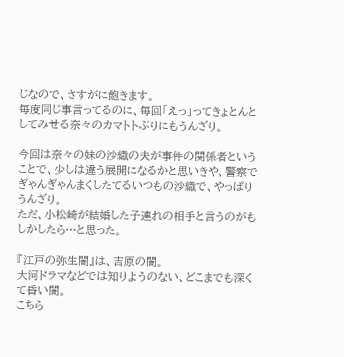じなので、さすがに飽きます。
毎度同じ事言ってるのに、毎回「えっ」ってきょとんとしてみせる奈々のカマトトぶりにもうんざり。

今回は奈々の妹の沙織の夫が事件の関係者ということで、少しは違う展開になるかと思いきや、警察でぎゃんぎゃんまくしたてるいつもの沙織で、やっぱりうんざり。
ただ、小松崎が結婚した子連れの相手と言うのがもしかしたら…と思った。

『江戸の弥生闇』は、吉原の闇。
大河ドラマなどでは知りようのない、どこまでも深くて昏い闇。
こちら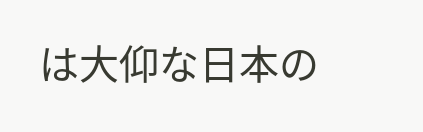は大仰な日本の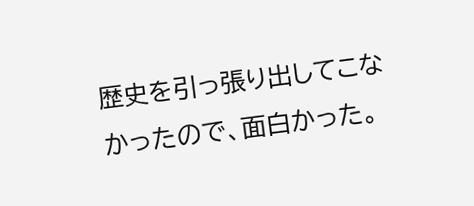歴史を引っ張り出してこなかったので、面白かった。